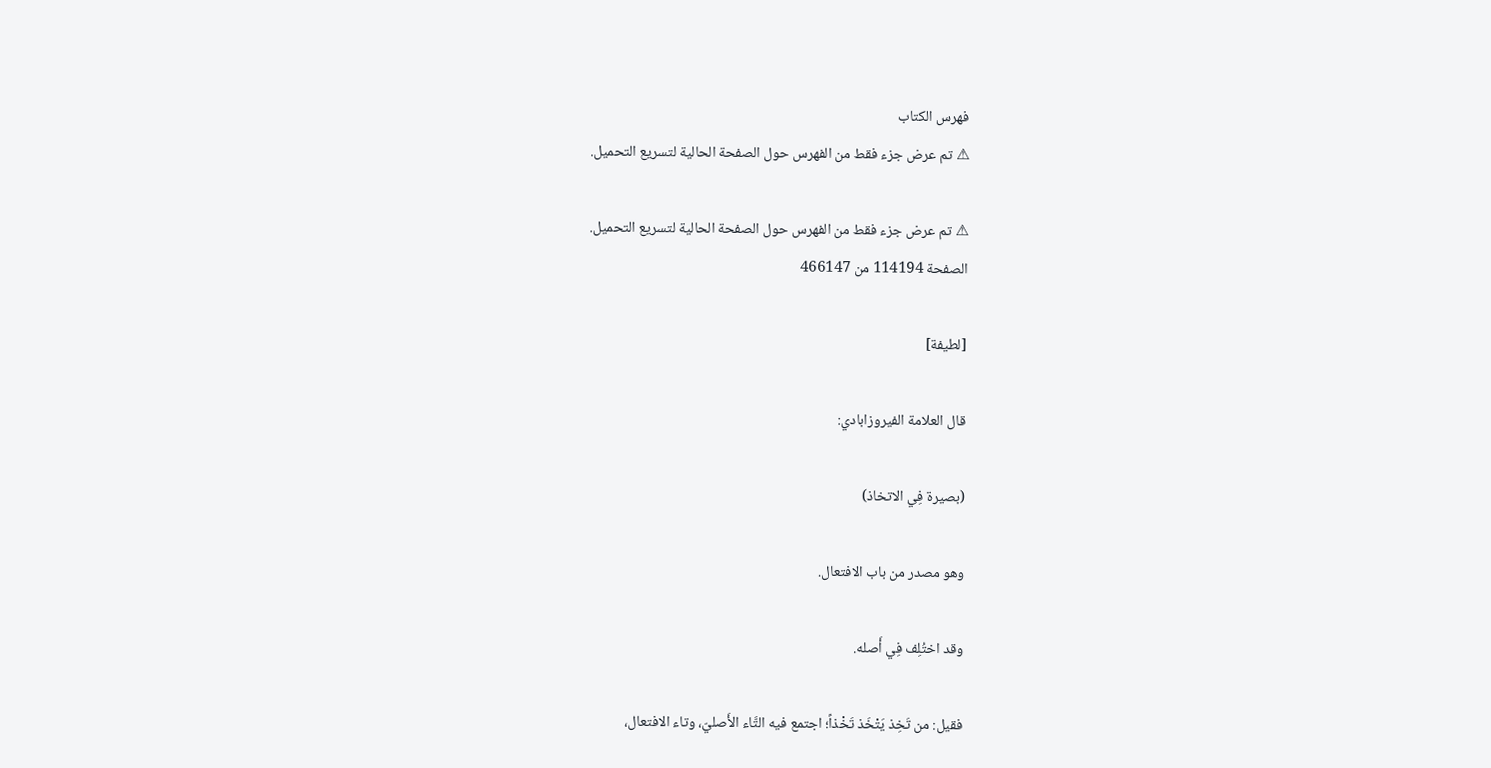فهرس الكتاب
⚠ تم عرض جزء فقط من الفهرس حول الصفحة الحالية لتسريع التحميل.

⚠ تم عرض جزء فقط من الفهرس حول الصفحة الحالية لتسريع التحميل.
الصفحة 114194 من 466147

[لطيفة]

قال العلامة الفيروزابادي:

(بصيرة فِي الاتخاذ)

وهو مصدر من باب الافتعال.

وقد اختُلِف فِي أَصله.

فقيل: من تَخِذ يَتْخَذ تَخْذاً؛ اجتمع فيه التَّاء الأَصليّ، وتاء الافتعال،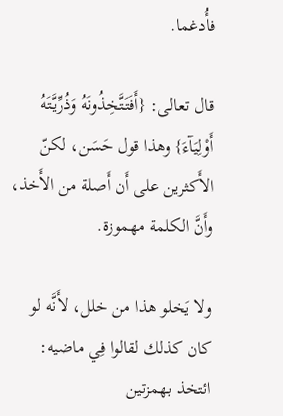فأُدغما.

قال تعالى: {أَفَتَتَّخِذُونَهُ وَذُرِّيَّتَهُ أَوْلِيَآءَ} وهذا قول حَسَن، لكنّ الأَكثرين على أَن أَصلة من الأَخذ، وأَنَّ الكلمة مهموزة.

ولا يَخلو هذا من خلل، لأَنَّه لو كان كذلك لقالوا فِي ماضيه: ائتخذ بهمزتين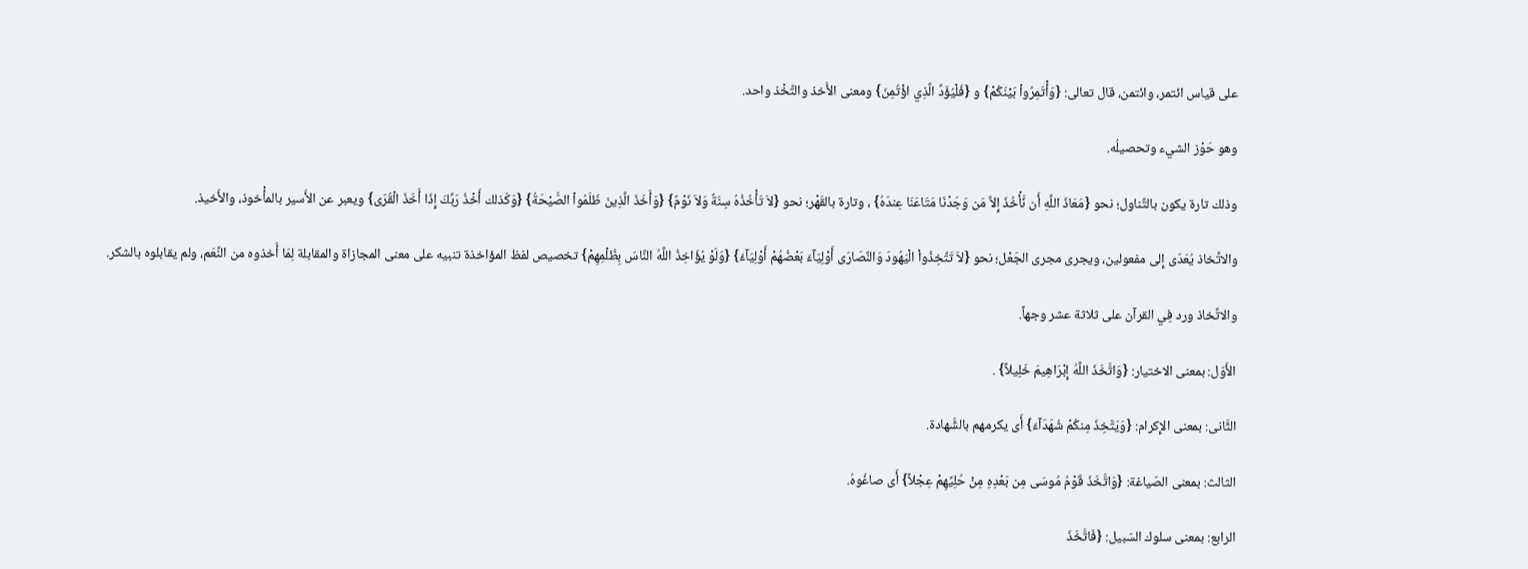على قياس ائتمر، وائتمن، قال تعالى: {وَأْتَمِرُواْ بَيْنَكُمْ} و {فَلْيُؤَدِّ الَّذِي اؤْتُمِنَ} ومعنى الأَخذ والتَّخْذ واحد.

وهو حَوْز الشيء وتحصيلُه.

وذلك تارة يكون بالتَّناول؛ نحو {مَعَاذَ اللَّهِ أَن نَّأْخُذَ إِلاَّ مَن وَجَدْنَا مَتَاعَنَا عِندَهُ} ، وتارة بالقَهْر؛ نحو {لاَ تَأْخُذُهُ سِنَةٌ وَلاَ نَوْمٌ} {وَأَخَذَ الَّذِينَ ظَلَمُواْ الصَّيْحَةُ} {وَكَذلك أَخْذُ رَبِّكَ إِذَا أَخَذَ الْقُرَى} ويعبر عن الأَسير بالمأْخوذ، والأَخيذ.

والاتِّخاذ يُعَدّى إِلى مفعولين، ويجرى مجرى الجَعْل؛ نحو {لاَ تَتَّخِذُواْ الْيَهُودَ وَالنَّصَارَى أَوْلِيَآءَ بَعْضُهُمْ أَوْلِيَآءُ} {وَلَوْ يُؤَاخِذُ اللَّهُ النَّاسَ بِظُلْمِهِمْ} تخصيص لفظ المؤاخذة تنبيه على معنى المجازاة والمقابلة لِمَا أَخذوه من النِّعَم، ولم يقابلوه بالشكر.

والاتِّخاذ ورد فِي القرآن على ثلاثة عشر وجهاً.

الأَوّل: بمعنى الاختيار: {وَاتَّخَذَ اللَّهُ إِبْرَاهِيمَ خَلِيلاً} .

الثَّانى: بمعنى الإِكرام: {وَيَتَّخِذَ مِنكُمْ شُهَدَآءَ} أَى يكرمهم بالشَّهادة.

الثالث: بمعنى الصّياغة: {وَاتَّخَذَ قَوْمُ مُوسَى مِن بَعْدِهِ مِنْ حُلِيِّهِمْ عِجْلاً} أَى صاغُوهُ.

الرابع: بمعنى سلوك السّبيل: {فَاتَّخَذَ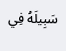سَبِيلَهُ فِي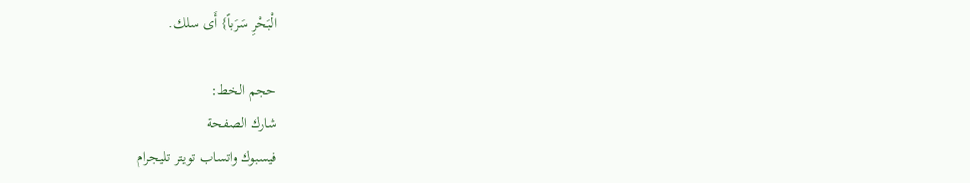الْبَحْرِ سَرَباً} أَى سلك.

حجم الخط:
شارك الصفحة
فيسبوك واتساب تويتر تليجرام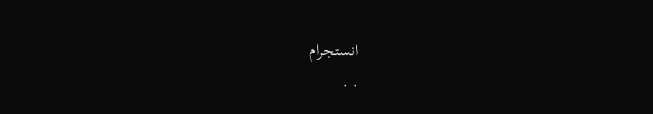انستجرام
. .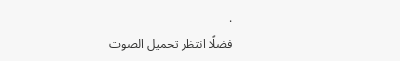.
فضلًا انتظر تحميل الصوت